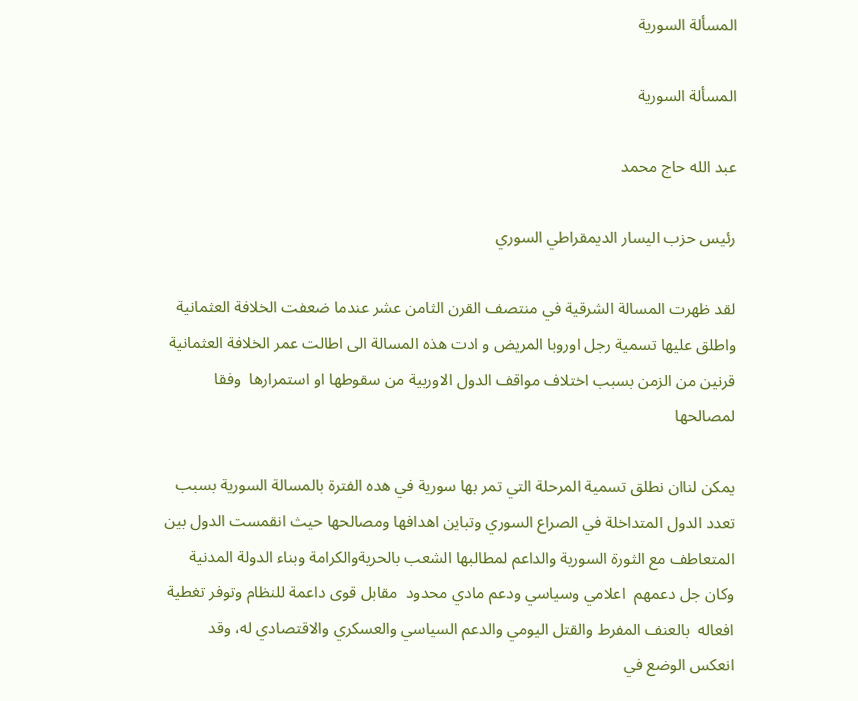المسألة السورية

المسألة السورية

عبد الله حاج محمد

رئيس حزب اليسار الديمقراطي السوري

لقد ظهرت المسالة الشرقية في منتصف القرن الثامن عشر عندما ضعفت الخلافة العثمانية واطلق عليها تسمية رجل اوروبا المريض و ادت هذه المسالة الى اطالت عمر الخلافة العثمانية قرنين من الزمن بسبب اختلاف مواقف الدول الاوربية من سقوطها او استمرارها  وفقا  لمصالحها

يمكن لناان نطلق تسمية المرحلة التي تمر بها سورية في هده الفترة بالمسالة السورية بسبب تعدد الدول المتداخلة في الصراع السوري وتباين اهدافها ومصالحها حيث انقمست الدول بين المتعاطف مع الثورة السورية والداعم لمطالبها الشعب بالحريةوالكرامة وبناء الدولة المدنية وكان جل دعمهم  اعلامي وسياسي ودعم مادي محدود  مقابل قوى داعمة للنظام وتوفر تغطية افعاله  بالعنف المفرط والقتل اليومي والدعم السياسي والعسكري والاقتصادي له، وقد انعكس الوضع في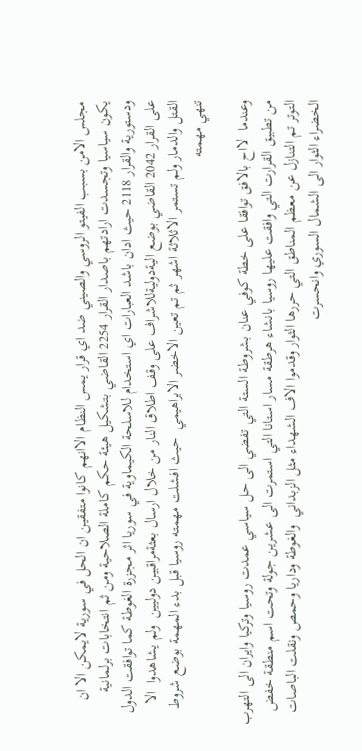مجلس الامن بسبب الفيتو الروسي والصيني ضد اي قرار يمس النظام الاانهم كانوا متفقين ان الحل في سورية لايمكن الا ان يكون سياسيا وتجسدت ارادتهم باصدار القرار 2254 القاضي بتشكيل هيئة حكم كاملة الصلاحية ومن ثم انتخابات برلمانية ودستورية والقرار 2118 حيث ادان باشد العبارات اي استخدام للاسلحة الكيماوية في سوريا اثر مجزرة الغوطة كما توافقت الدول على القرار 2042 القاضي بوضع اليةدوليةللاشراف على وقف اطلاق النار من خلال ارسال بعثةمراقبين دوليين  ولم يشاهدوا  الا القتل والدمار ولم تستمر الاثلاثة اشهر ثم تم تعين الاخضر الابراهيمي  حيث افشلت مهمته روسيا قبل بدء المهمة بوضع شروط تنهي مهمته

وعندما  لااح بالافق توافقا على خطة كوفي عنان بشروطة الستة التي تفضي الى حل سياسي عمدت روسيا وتركيا وايران الى التهرب من تطبيق القرارت التي وافقت عليها روسيا بانشاء هرطقة مسار استانا التي استمرت الى عشرين جولة وتحت اسم منطقة خفض التوتر تم التنازل عن معظم المناطق التي حررها الثوار وقدموا الاف الشهداء مثل الزبداني  والغوطة وداريا وحمص ونقلت الباصات الخضراء الثوار الى الشمال السوري وانحسرت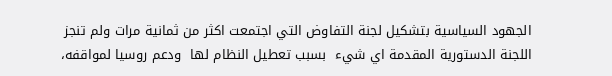الجهود السياسية بتشكيل لجنة التفاوض التي اجتمعت اكثر من ثمانية مرات ولم تنجز اللجنة الدستورية المقدمة اي شيء  بسبب تعطيل النظام لها  ودعم روسيا لمواقفه،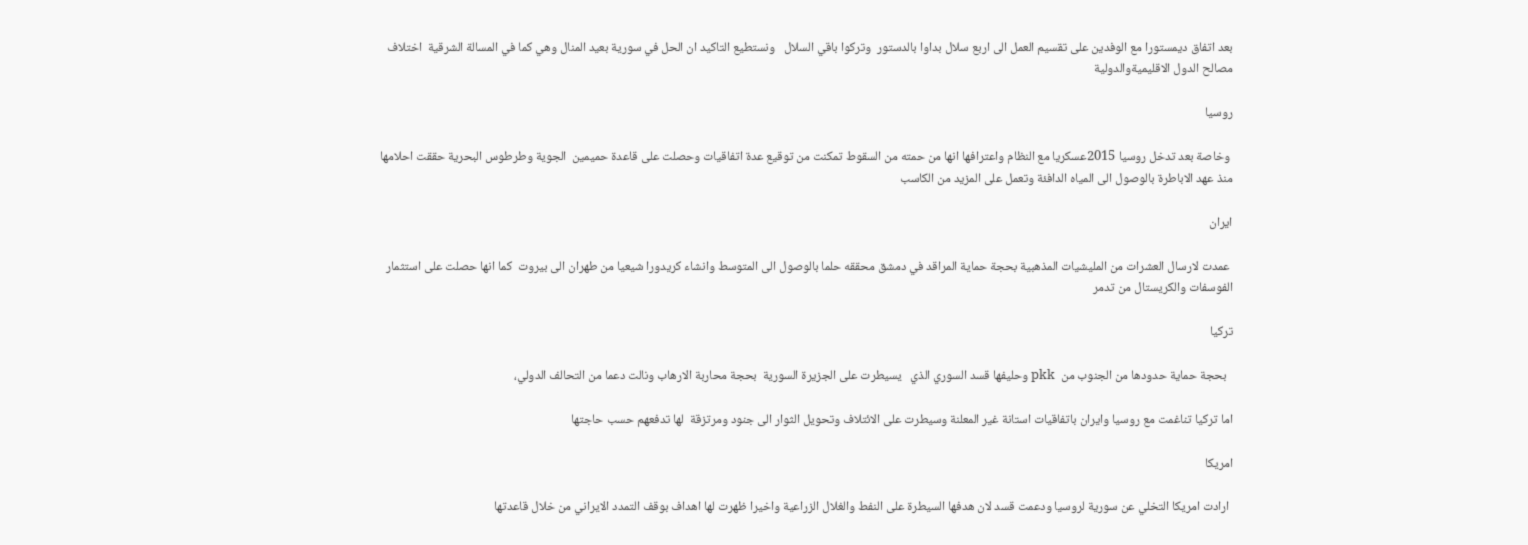بعد اتفاق ديمستورا مع الوفدين على تقسيم العمل الى اربع سلال بداوا بالدستور  وتركوا باقي السلال   ونستطيع التاكيد ان الحل في سورية بعيد المنال وهي كما في المسالة الشرقية  اختلاف مصالح الدول الاقليميةوالدولية

روسيا

 وخاصة بعد تدخل روسيا 2015عسكريا مع النظام واعترافها انها من حمته من السقوط تمكنت من توقيع عدة اتفاقيات وحصلت على قاعدة حميمين  الجوية وطرطوس البحرية حققت احلامها منذ عهد الاباطرة بالوصول الى المياه الدافئة وتعمل على المزيد من الكاسب

ايران

 عمدت لارسال العشرات من المليشيات المذهبية بحجة حماية المراقد في دمشق محققه حلما بالوصول الى المتوسط وانشاء كريدورا شيعيا من طهران الى بيروت  كما انها حصلت على استثمار الفوسفات والكريستال من تدمر

تركيا

  بحجة حماية حدودها من الجنوب من  pkk وحليفها قسد السوري الذي   يسيطرت على الجزيرة السورية  بحجة محاربة الارهاب ونالت دعما من التحالف الدولي،

اما تركيا تناغمت مع روسيا وايران باتفاقيات استانة غير المعلنة وسيطرت على الائتلاف وتحويل الثوار الى جنود ومرتزقة  لها تدفعهم حسب حاجتها

امريكا

 ارادت امريكا التخلي عن سورية لروسيا ودعمت قسد لان هدفها السيطرة على النفط والغلال الزراعية واخيرا ظهرت لها اهداف بوقف التمدد الايراني من خلال قاعدتها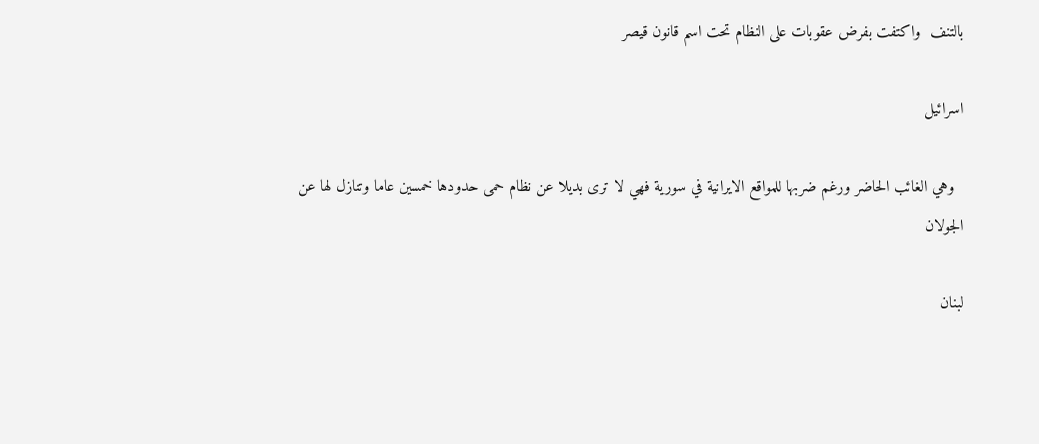بالتنف  واكتفت بفرض عقوبات على النظام تحت اسم قانون قيصر

اسرائيل

  وهي الغائب الحاضر ورغم ضربها للمواقع الايرانية في سورية فهي لا ترى بديلا عن نظام حمى حدودها خمسين عاما وتنازل لها عن الجولان

لبنان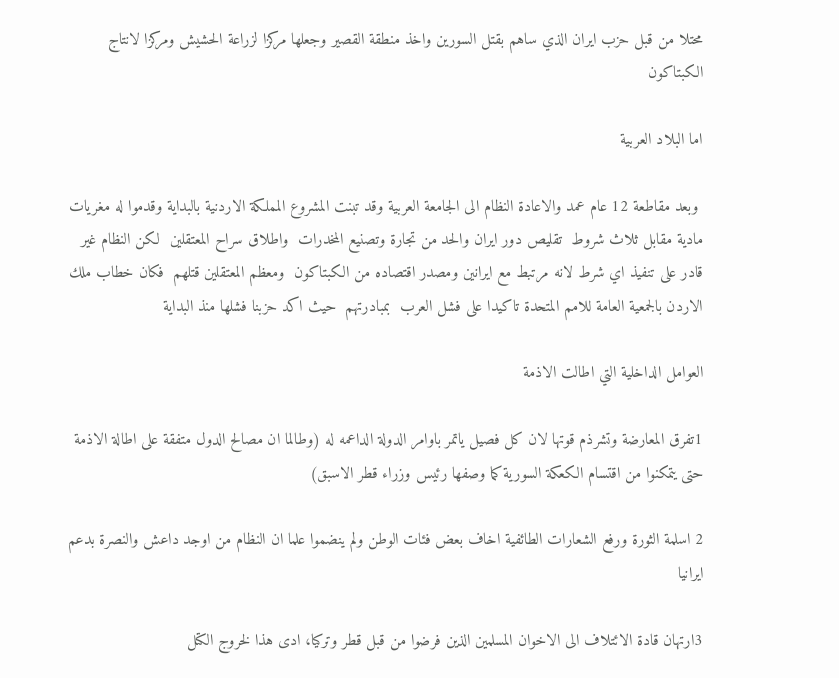محتلا من قبل حزب ايران الذي ساهم بقتل السورين واخذ منطقة القصير وجعلها مركزا لزراعة الحشيش ومركزا لانتاج الكبتاكون

اما البلاد العربية

 وبعد مقاطعة 12 عام عمد والاعادة النظام الى الجامعة العربية وقد تبنت المشروع المملكة الاردنية بالبداية وقدموا له مغريات مادية مقابل ثلاث شروط  تقليص دور ايران والحد من تجارة وتصنيع المخدرات  واطلاق سراح المعتقلين  لكن النظام غير قادر على تنفيذ اي شرط لانه مرتبط مع ايرانين ومصدر اقتصاده من الكبتاكون  ومعظم المعتقلين قتلهم  فكان خطاب ملك الاردن بالجمعية العامة للامم المتحدة تاكيدا على فشل العرب  بمبادرتهم  حيث اكد حزبنا فشلها منذ البداية

العوامل الداخلية التي اطالت الاذمة

1تفرق المعارضة وتشرذم قوتها لان كل فصيل ياتمر باوامر الدولة الداعمه له (وطالما ان مصالح الدول متفقة على اطالة الاذمة حتى يتمكنوا من اقتسام الكعكة السورية كما وصفها رئيس وزراء قطر الاسبق)

2 اسلمة الثورة ورفع الشعارات الطائفية اخاف بعض فئات الوطن ولم ينضموا علما ان النظام من اوجد داعش والنصرة بدعم ايرانيا

3ارتهان قادة الائتلاف الى الاخوان المسلمين الذين فرضوا من قبل قطر وتركيا، ادى هذا لخروج الكتل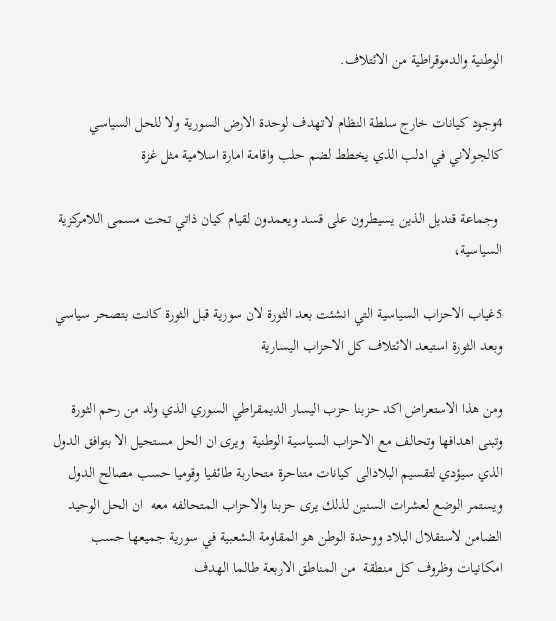الوطنية والدموقراطية من الائتلاف.

4وجود كيانات خارج سلطة النظام لاتهدف لوحدة الارض السورية ولا للحل السياسي كالجولاني في ادلب الذي يخطط لضم حلب واقامة امارة اسلامية مثل غزة

 وجماعة قنديل الذين يسيطرون على قسد ويعمدون لقيام كيان ذاتي تحت مسمى اللامركزية السياسية،

5غياب الاحزاب السياسية التي انشئت بعد الثورة لان سورية قبل الثورة كانت بتصحر سياسي وبعد الثورة استبعد الائتلاف كل الاحزاب اليسارية

ومن هذا الاستعراض اكد حزبنا حزب اليسار الديمقراطي السوري الذي ولد من رحم الثورة وتبنى اهدافها وتحالف مع الاحزاب السياسية الوطنية  ويرى ان الحل مستحيل الا بتوافق الدول الذي سيؤدي لتقسيم البلادالى كيانات متناحرة متحاربة طائفيا وقوميا حسب مصالح الدول ويستمر الوضع لعشرات السنين لذلك يرى حزبنا والاحزاب المتحالفه معه  ان الحل الوحيد الضامن لاستقلال البلاد ووحدة الوطن هو المقاومة الشعبية في سورية جميعها حسب امكانيات وظروف كل منطقة  من المناطق الاربعة طالما الهدف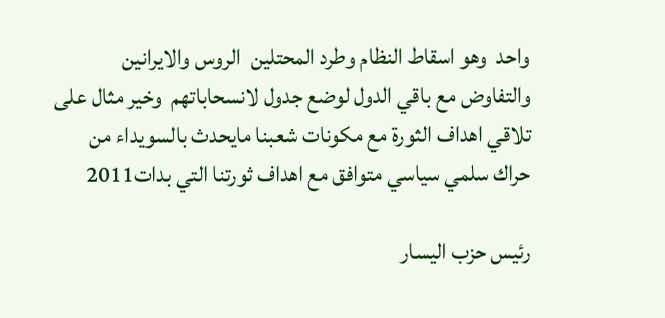واحد  وهو اسقاط النظام وطرد المحتلين  الروس والايرانين والتفاوض مع باقي الدول لوضع جدول لانسحاباتهم  وخير مثال على تلاقي اهداف الثورة مع مكونات شعبنا مايحدث بالسويداء من حراك سلمي سياسي متوافق مع اهداف ثورتنا التي بدات2011

رئيس حزب اليسار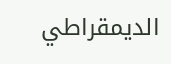الديمقراطي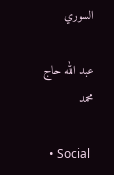السوري

عبد الله حاج محمد

  • Social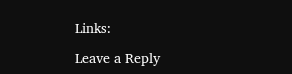Links:

Leave a Reply